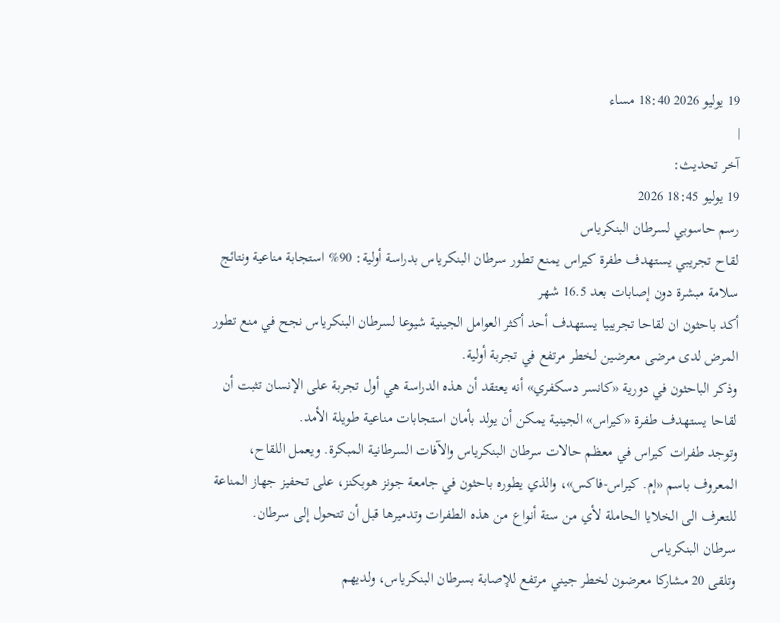19 يوليو 2026 18:40 مساء
|
آخر تحديث:
19 يوليو 18:45 2026
رسم حاسوبي لسرطان البنكرياس
لقاح تجريبي يستهدف طفرة كيراس يمنع تطور سرطان البنكرياس بدراسة أولية: 90% استجابة مناعية ونتائج سلامة مبشرة دون إصابات بعد 16.5 شهر
أكد باحثون ان لقاحا تجريبيا يستهدف أحد أكثر العوامل الجينية شيوعا لسرطان البنكرياس نجح في منع تطور المرض لدى مرضى معرضين لخطر مرتفع في تجربة أولية.
وذكر الباحثون في دورية «كانسر دسكفري» أنه يعتقد أن هذه الدراسة هي أول تجربة على الإنسان تثبت أن لقاحا يستهدف طفرة «كيراس» الجينية يمكن أن يولد بأمان استجابات مناعية طويلة الأمد.
وتوجد طفرات كيراس في معظم حالات سرطان البنكرياس والآفات السرطانية المبكرة. ويعمل اللقاح، المعروف باسم «إم. كيراس-فاكس»، والذي يطوره باحثون في جامعة جونز هوبكنز، على تحفيز جهاز المناعة للتعرف الى الخلايا الحاملة لأي من ستة أنواع من هذه الطفرات وتدميرها قبل أن تتحول إلى سرطان.
سرطان البنكرياس
وتلقى 20 مشاركا معرضون لخطر جيني مرتفع للإصابة بسرطان البنكرياس، ولديهم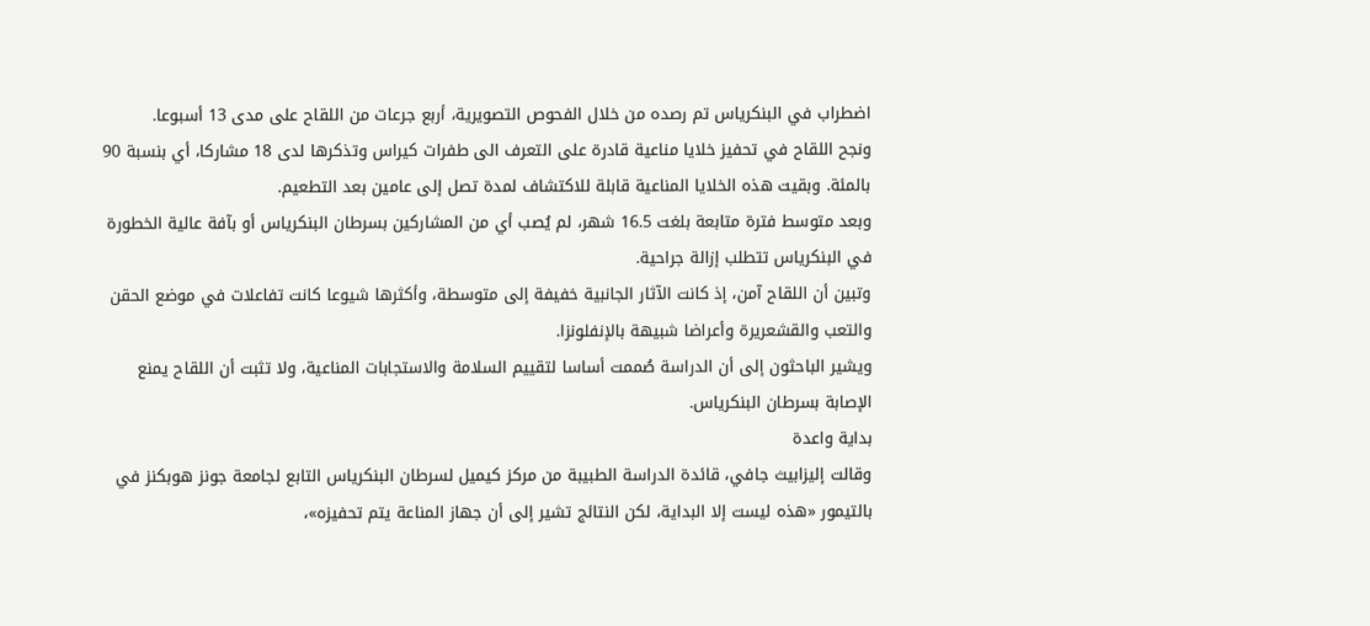اضطراب في البنكرياس تم رصده من خلال الفحوص التصويرية، أربع جرعات من اللقاح على مدى 13 أسبوعا.
ونجح اللقاح في تحفيز خلايا مناعية قادرة على التعرف الى طفرات كيراس وتذكرها لدى 18 مشاركا، أي بنسبة 90 بالمئة. وبقيت هذه الخلايا المناعية قابلة للاكتشاف لمدة تصل إلى عامين بعد التطعيم.
وبعد متوسط فترة متابعة بلغت 16.5 شهر، لم يُصب أي من المشاركين بسرطان البنكرياس أو بآفة عالية الخطورة في البنكرياس تتطلب إزالة جراحية.
وتبين أن اللقاح آمن، إذ كانت الآثار الجانبية خفيفة إلى متوسطة، وأكثرها شيوعا كانت تفاعلات في موضع الحقن والتعب والقشعريرة وأعراضا شبيهة بالإنفلونزا.
ويشير الباحثون إلى أن الدراسة صُممت أساسا لتقييم السلامة والاستجابات المناعية، ولا تثبت أن اللقاح يمنع الإصابة بسرطان البنكرياس.
بداية واعدة
وقالت إليزابيث جافي، قائدة الدراسة الطبيبة من مركز كيميل لسرطان البنكرياس التابع لجامعة جونز هوبكنز في بالتيمور «هذه ليست إلا البداية، لكن النتائج تشير إلى أن جهاز المناعة يتم تحفيزه»،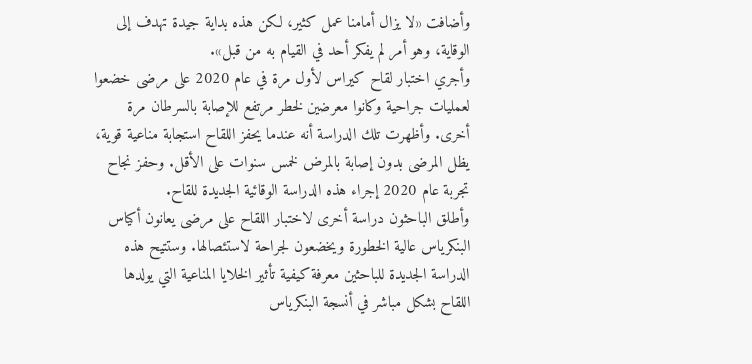وأضافت «لا يزال أمامنا عمل كثير، لكن هذه بداية جيدة تهدف إلى الوقاية، وهو أمر لم يفكر أحد في القيام به من قبل».
وأجري اختبار لقاح كيراس لأول مرة في عام 2020 على مرضى خضعوا لعمليات جراحية وكانوا معرضين لخطر مرتفع للإصابة بالسرطان مرة أخرى. وأظهرت تلك الدراسة أنه عندما يحفز اللقاح استجابة مناعية قوية، يظل المرضى بدون إصابة بالمرض لخمس سنوات على الأقل. وحفز نجاح تجربة عام 2020 إجراء هذه الدراسة الوقائية الجديدة للقاح.
وأطلق الباحثون دراسة أخرى لاختبار اللقاح على مرضى يعانون أكياس البنكرياس عالية الخطورة ويخضعون لجراحة لاستئصالها. وستتيح هذه الدراسة الجديدة للباحثين معرفة كيفية تأثير الخلايا المناعية التي يولدها اللقاح بشكل مباشر في أنسجة البنكرياس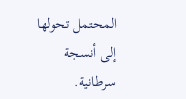المحتمل تحولها إلى أنسجة سرطانية.